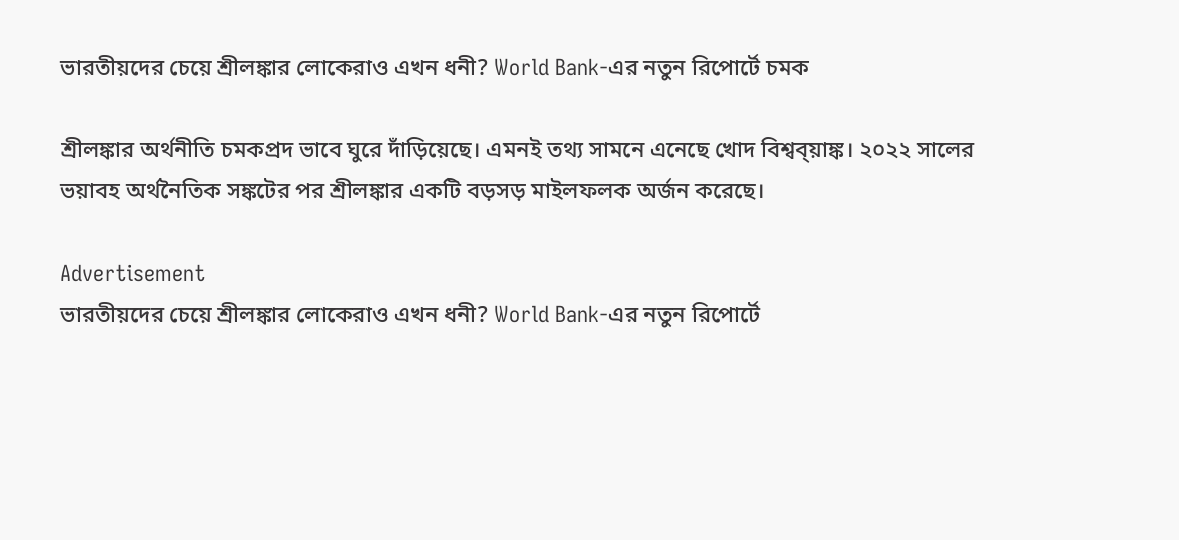ভারতীয়দের চেয়ে শ্রীলঙ্কার লোকেরাও এখন ধনী? World Bank-এর নতুন রিপোর্টে চমক

শ্রীলঙ্কার অর্থনীতি চমকপ্রদ ভাবে ঘুরে দাঁড়িয়েছে। এমনই তথ্য সামনে এনেছে খোদ বিশ্বব্য়াঙ্ক। ২০২২ সালের ভয়াবহ অর্থনৈতিক সঙ্কটের পর শ্রীলঙ্কার একটি বড়সড় মাইলফলক অর্জন করেছে।

Advertisement
ভারতীয়দের চেয়ে শ্রীলঙ্কার লোকেরাও এখন ধনী? World Bank-এর নতুন রিপোর্টে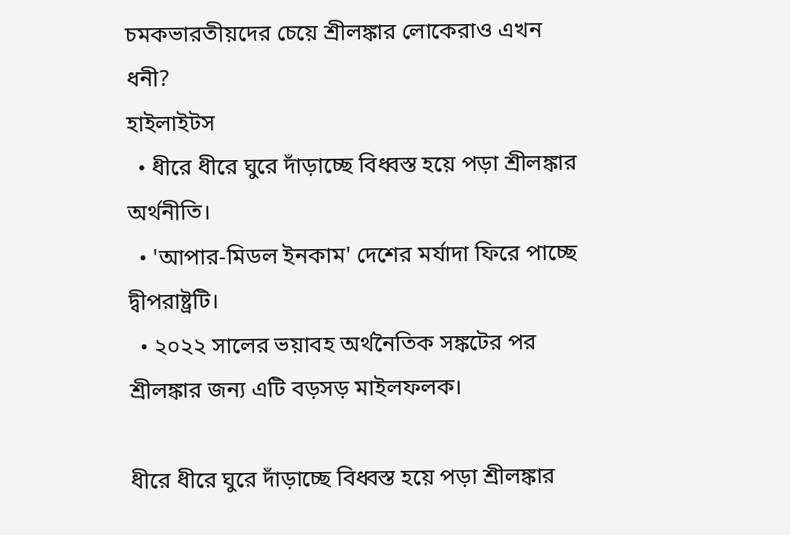চমকভারতীয়দের চেয়ে শ্রীলঙ্কার লোকেরাও এখন ধনী?
হাইলাইটস
  • ধীরে ধীরে ঘুরে দাঁড়াচ্ছে বিধ্বস্ত হয়ে পড়া শ্রীলঙ্কার অর্থনীতি।
  • 'আপার-মিডল ইনকাম' দেশের মর্যাদা ফিরে পাচ্ছে দ্বীপরাষ্ট্রটি।
  • ২০২২ সালের ভয়াবহ অর্থনৈতিক সঙ্কটের পর শ্রীলঙ্কার জন্য এটি বড়সড় মাইলফলক।

ধীরে ধীরে ঘুরে দাঁড়াচ্ছে বিধ্বস্ত হয়ে পড়া শ্রীলঙ্কার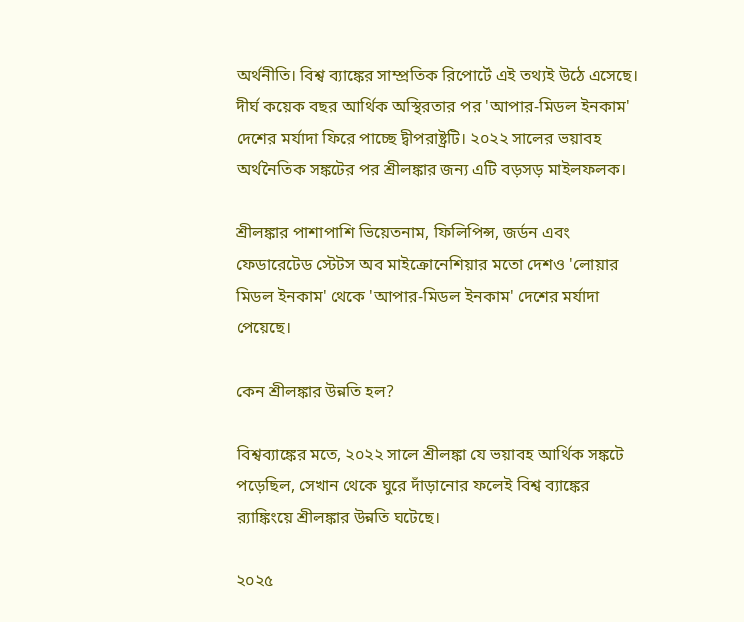অর্থনীতি। বিশ্ব ব্যাঙ্কের সাম্প্রতিক রিপোর্টে এই তথ্যই উঠে এসেছে।  দীর্ঘ কয়েক বছর আর্থিক অস্থিরতার পর 'আপার-মিডল ইনকাম' দেশের মর্যাদা ফিরে পাচ্ছে দ্বীপরাষ্ট্রটি। ২০২২ সালের ভয়াবহ অর্থনৈতিক সঙ্কটের পর শ্রীলঙ্কার জন্য এটি বড়সড় মাইলফলক।

শ্রীলঙ্কার পাশাপাশি ভিয়েতনাম, ফিলিপিন্স, জর্ডন এবং ফেডারেটেড স্টেটস অব মাইক্রোনেশিয়ার মতো দেশও 'লোয়ার মিডল ইনকাম' থেকে 'আপার-মিডল ইনকাম' দেশের মর্যাদা পেয়েছে।

কেন শ্রীলঙ্কার উন্নতি হল?

বিশ্বব্যাঙ্কের মতে, ২০২২ সালে শ্রীলঙ্কা যে ভয়াবহ আর্থিক সঙ্কটে পড়েছিল, সেখান থেকে ঘুরে দাঁড়ানোর ফলেই বিশ্ব ব্যাঙ্কের ব়্যাঙ্কিংয়ে শ্রীলঙ্কার উন্নতি ঘটেছে।

২০২৫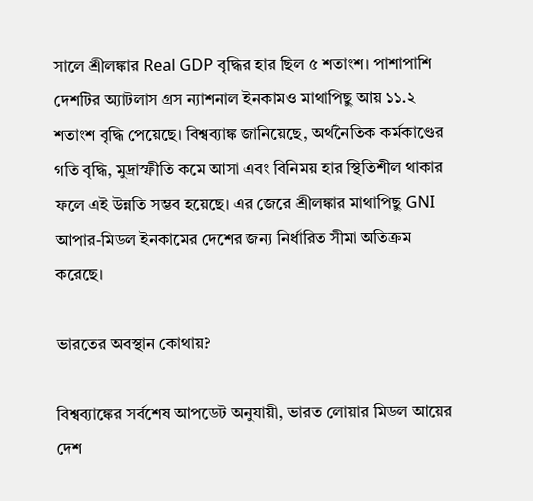সালে শ্রীলঙ্কার Real GDP বৃদ্ধির হার ছিল ৫ শতাংশ। পাশাপাশি দেশটির অ্যাটলাস গ্রস ন্যাশনাল ইনকামও মাথাপিছু আয় ১১.২ শতাংশ বৃদ্ধি পেয়েছে। বিশ্বব্যাঙ্ক জানিয়েছে, অর্থনৈতিক কর্মকাণ্ডের গতি বৃদ্ধি, মুদ্রাস্ফীতি কমে আসা এবং বিনিময় হার স্থিতিশীল থাকার ফলে এই উন্নতি সম্ভব হয়েছে। এর জেরে শ্রীলঙ্কার মাথাপিছু GNI আপার-মিডল ইনকামের দেশের জন্য নির্ধারিত সীমা অতিক্রম করেছে।

ভারতের অবস্থান কোথায়?

বিশ্বব্যাঙ্কের সর্বশেষ আপডেট অনুযায়ী, ভারত লোয়ার মিডল আয়ের দেশ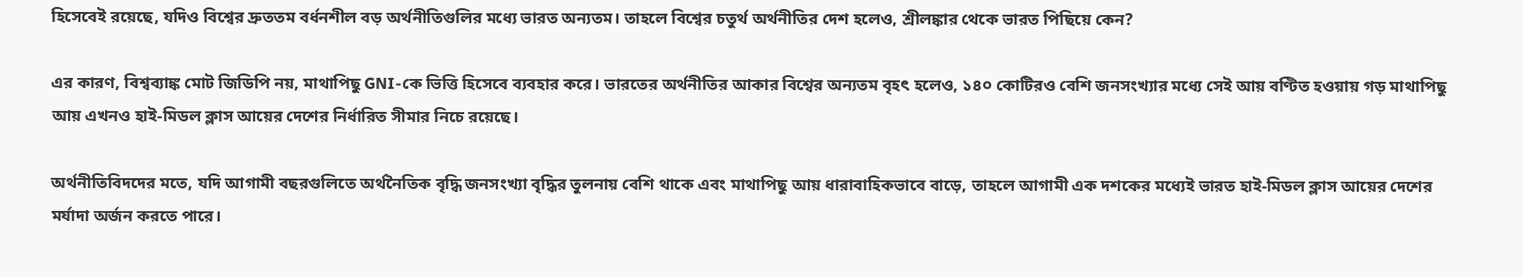হিসেবেই রয়েছে, যদিও বিশ্বের দ্রুততম বর্ধনশীল বড় অর্থনীতিগুলির মধ্যে ভারত অন্যতম। তাহলে বিশ্বের চতুর্থ অর্থনীতির দেশ হলেও, শ্রীলঙ্কার থেকে ভারত পিছিয়ে কেন?

এর কারণ, বিশ্বব্যাঙ্ক মোট জিডিপি নয়, মাথাপিছু GNI-কে ভিত্তি হিসেবে ব্যবহার করে। ভারতের অর্থনীতির আকার বিশ্বের অন্যতম বৃহৎ হলেও, ১৪০ কোটিরও বেশি জনসংখ্যার মধ্যে সেই আয় বণ্টিত হওয়ায় গড় মাথাপিছু আয় এখনও হাই-মিডল ক্লাস আয়ের দেশের নির্ধারিত সীমার নিচে রয়েছে।

অর্থনীতিবিদদের মতে, যদি আগামী বছরগুলিতে অর্থনৈতিক বৃদ্ধি জনসংখ্যা বৃদ্ধির তুলনায় বেশি থাকে এবং মাথাপিছু আয় ধারাবাহিকভাবে বাড়ে, তাহলে আগামী এক দশকের মধ্যেই ভারত হাই-মিডল ক্লাস আয়ের দেশের মর্যাদা অর্জন করতে পারে।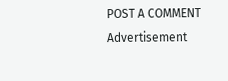POST A COMMENT
Advertisement